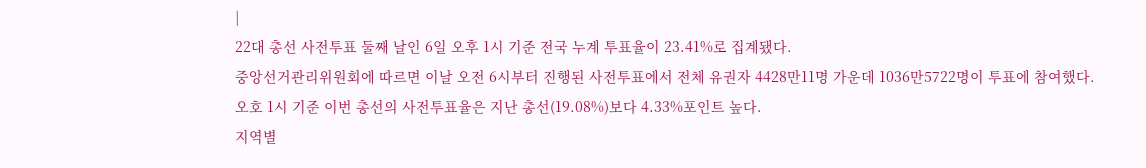|
22대 총선 사전투표 둘째 날인 6일 오후 1시 기준 전국 누계 투표율이 23.41%로 집계됐다.
중앙선거관리위원회에 따르면 이날 오전 6시부터 진행된 사전투표에서 전체 유권자 4428만11명 가운데 1036만5722명이 투표에 참여했다.
오호 1시 기준 이번 총선의 사전투표율은 지난 총선(19.08%)보다 4.33%포인트 높다.
지역별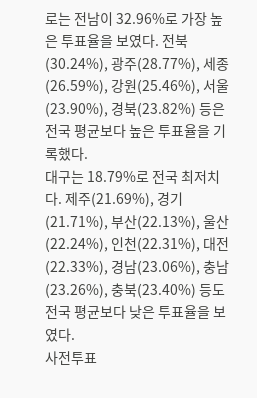로는 전남이 32.96%로 가장 높은 투표율을 보였다. 전북(30.24%), 광주(28.77%), 세종(26.59%), 강원(25.46%), 서울(23.90%), 경북(23.82%) 등은 전국 평균보다 높은 투표율을 기록했다.
대구는 18.79%로 전국 최저치다. 제주(21.69%), 경기(21.71%), 부산(22.13%), 울산(22.24%), 인천(22.31%), 대전(22.33%), 경남(23.06%), 충남(23.26%), 충북(23.40%) 등도 전국 평균보다 낮은 투표율을 보였다.
사전투표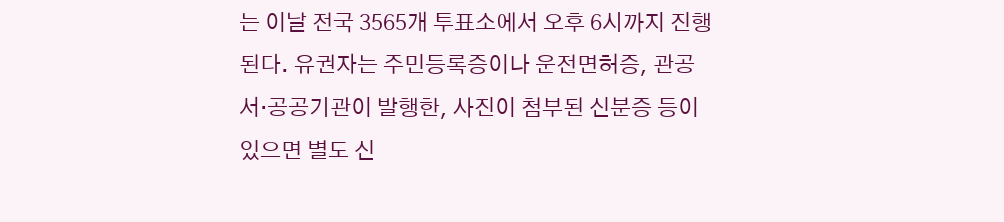는 이날 전국 3565개 투표소에서 오후 6시까지 진행된다. 유권자는 주민등록증이나 운전면허증, 관공서·공공기관이 발행한, 사진이 첨부된 신분증 등이 있으면 별도 신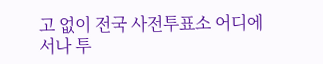고 없이 전국 사전투표소 어디에서나 투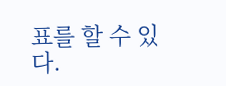표를 할 수 있다.